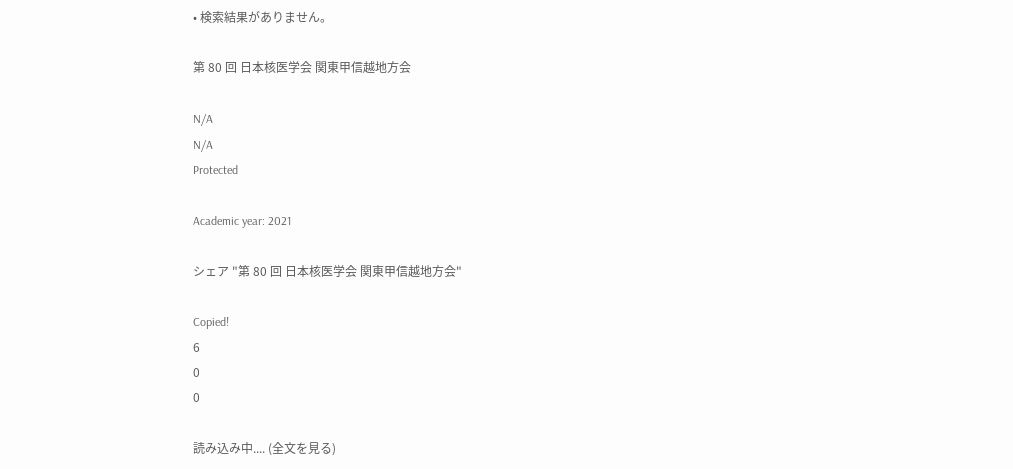• 検索結果がありません。

第 80 回 日本核医学会 関東甲信越地方会

N/A
N/A
Protected

Academic year: 2021

シェア "第 80 回 日本核医学会 関東甲信越地方会"

Copied!
6
0
0

読み込み中.... (全文を見る)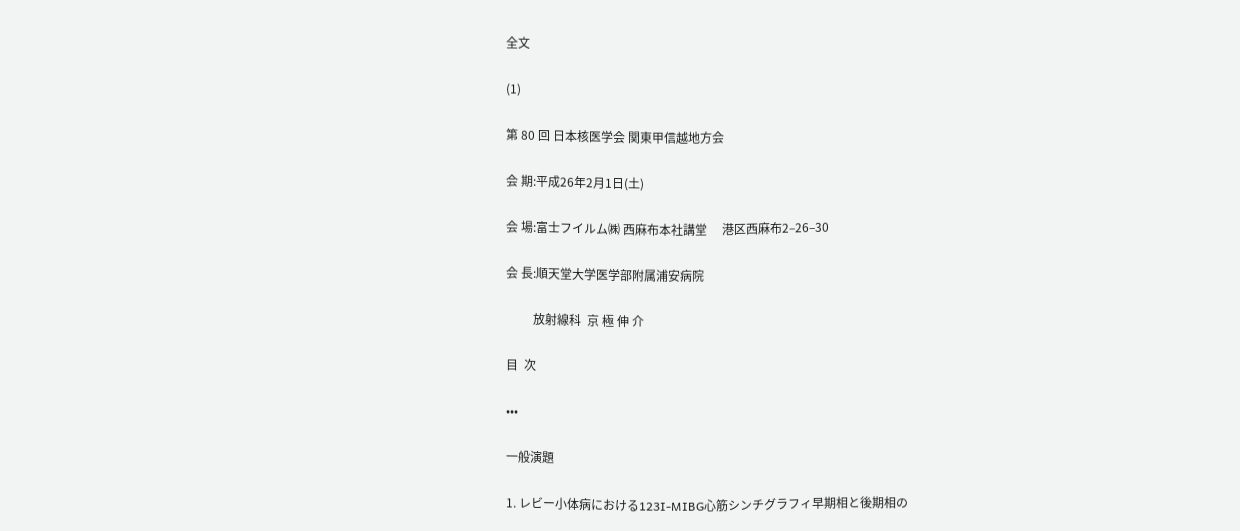全文

(1)

第 80 回 日本核医学会 関東甲信越地方会

会 期:平成26年2月1日(土)

会 場:富士フイルム㈱ 西麻布本社講堂     港区西麻布2–26–30

会 長:順天堂大学医学部附属浦安病院

         放射線科  京 極 伸 介

目  次

•••

一般演題

1. レビー小体病における123I-MIBG心筋シンチグラフィ早期相と後期相の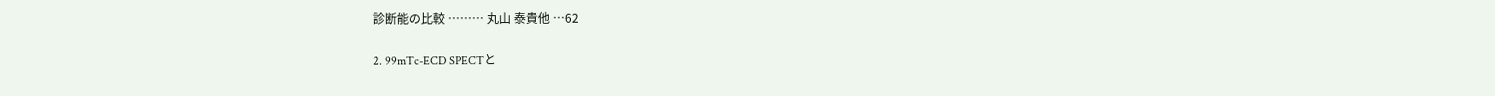診断能の比較 ……… 丸山 泰貴他 …62

2. 99mTc-ECD SPECTと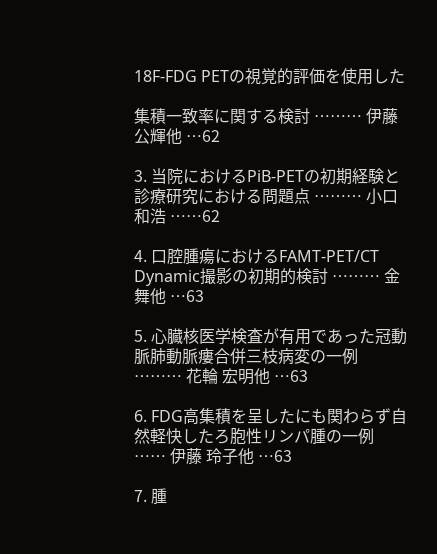18F-FDG PETの視覚的評価を使用した

集積一致率に関する検討 ……… 伊藤 公輝他 …62

3. 当院におけるPiB-PETの初期経験と診療研究における問題点 ……… 小口 和浩 ……62

4. 口腔腫瘍におけるFAMT-PET/CT Dynamic撮影の初期的検討 ……… 金   舞他 …63

5. 心臓核医学検査が有用であった冠動脈肺動脈瘻合併三枝病変の一例 ……… 花輪 宏明他 …63

6. FDG高集積を呈したにも関わらず自然軽快したろ胞性リンパ腫の一例 …… 伊藤 玲子他 …63

7. 腫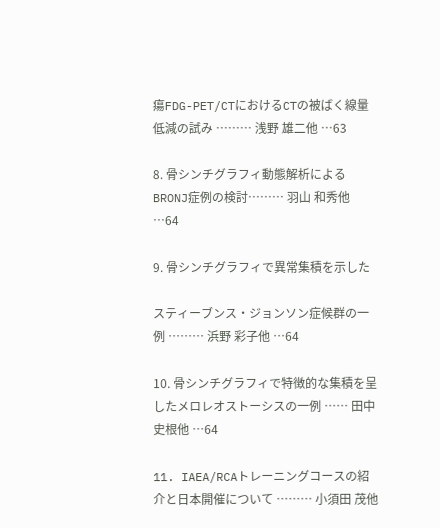瘍FDG-PET/CTにおけるCTの被ばく線量低減の試み ……… 浅野 雄二他 …63

8. 骨シンチグラフィ動態解析によるBRONJ症例の検討……… 羽山 和秀他 …64

9. 骨シンチグラフィで異常集積を示した

スティーブンス・ジョンソン症候群の一例 ……… 浜野 彩子他 …64

10. 骨シンチグラフィで特徴的な集積を呈したメロレオストーシスの一例 …… 田中 史根他 …64

11. IAEA/RCAトレーニングコースの紹介と日本開催について ……… 小須田 茂他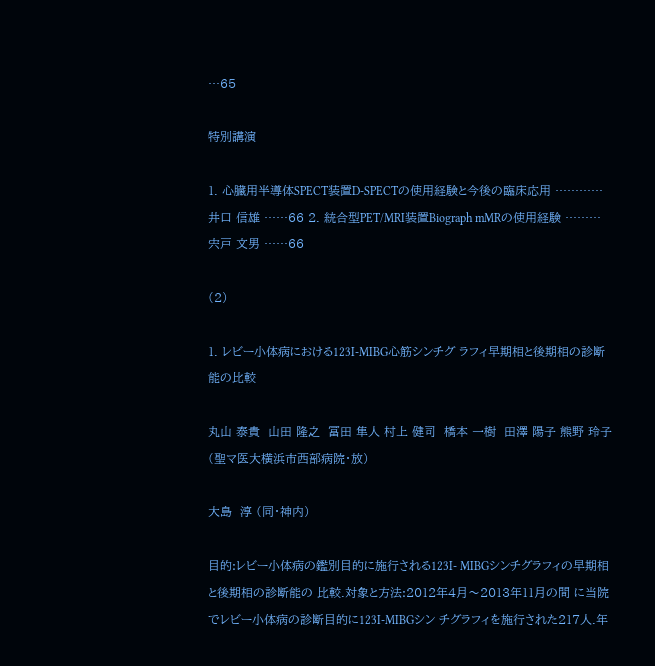…65

特別講演

1. 心臓用半導体SPECT装置D-SPECTの使用経験と今後の臨床応用 ………… 井口 信雄 ……66 2. 統合型PET/MRI装置Biograph mMRの使用経験 ……… 宍戸 文男 ……66

(2)

1. レビー小体病における123I-MIBG心筋シンチグ ラフィ早期相と後期相の診断能の比較

丸山 泰貴  山田 隆之  冨田 隼人 村上 健司  橋本 一樹  田澤 陽子 熊野 玲子 (聖マ医大横浜市西部病院・放)

大島  淳 (同・神内)

目的:レビー小体病の鑑別目的に施行される123I- MIBGシンチグラフィの早期相と後期相の診断能の 比較.対象と方法:2012年4月〜2013年11月の間 に当院でレビー小体病の診断目的に123I-MIBGシン チグラフィを施行された217人.年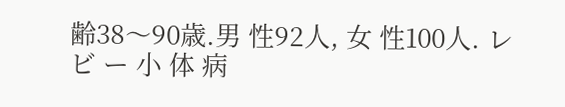齢38〜90歳.男 性92人, 女 性100人. レ ビ ー 小 体 病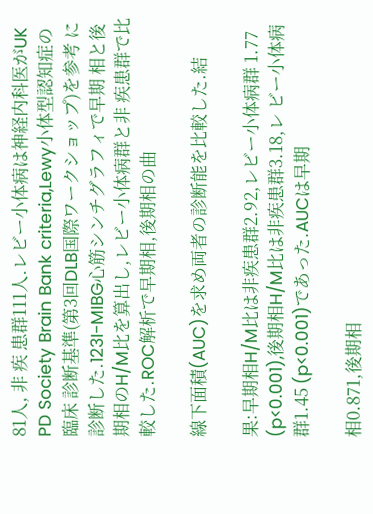81人, 非 疾 患群111人.レビー小体病は神経内科医がUK PD Society Brain Bank criteria,Lewy小体型認知症の臨床 診断基準(第3回DLB国際ワークショップ)を参考 に診断した.123I-MIBG心筋シンチグラフィで早期 相と後期相のH/M比を算出し,レビー小体病群と非 疾患群で比較した.ROC解析で早期相,後期相の曲

線下面積(AUC)を求め両者の診断能を比較した.結

果:早期相H/M比は非疾患群2.92,レビー小体病群 1.77 (p<0.001),後期相H/M比は非疾患群3.18,レ ビー小体病群1.45 (p<0.001)であった.AUCは早期

相0.871,後期相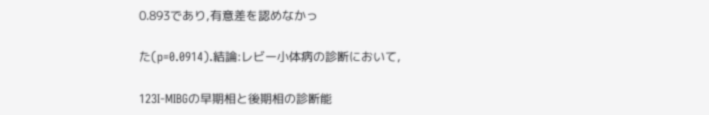0.893であり,有意差を認めなかっ

た(p=0.0914).結論:レビー小体病の診断において,

123I-MIBGの早期相と後期相の診断能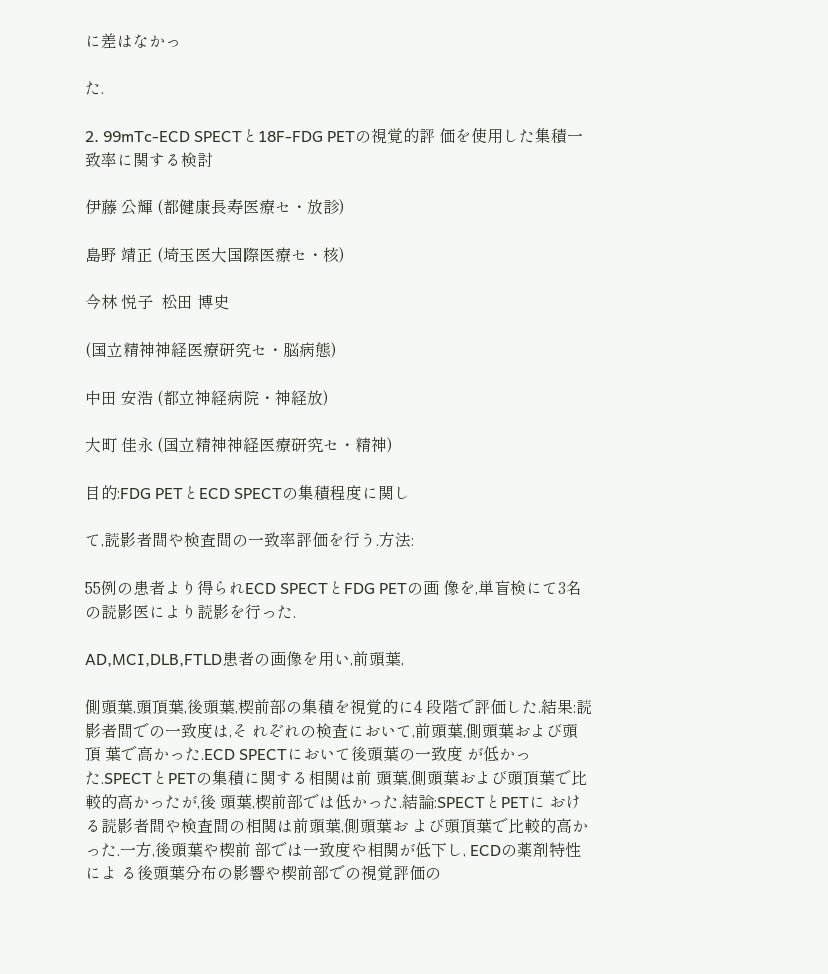に差はなかっ

た.

2. 99mTc-ECD SPECTと18F-FDG PETの視覚的評 価を使用した集積一致率に関する検討

伊藤 公輝 (都健康長寿医療セ・放診)

島野 靖正 (埼玉医大国際医療セ・核)

今林 悦子  松田 博史

(国立精神神経医療研究セ・脳病態)

中田 安浩 (都立神経病院・神経放)

大町 佳永 (国立精神神経医療研究セ・精神)

目的:FDG PETとECD SPECTの集積程度に関し

て,読影者間や検査間の一致率評価を行う.方法:

55例の患者より得られECD SPECTとFDG PETの画 像を,単盲検にて3名の読影医により読影を行った.

AD,MCI,DLB,FTLD患者の画像を用い,前頭葉,

側頭葉,頭頂葉,後頭葉,楔前部の集積を視覚的に4 段階で評価した.結果:読影者間での一致度は,そ れぞれの検査において,前頭葉,側頭葉および頭頂 葉で高かった.ECD SPECTにおいて後頭葉の一致度 が低かった.SPECTとPETの集積に関する相関は前 頭葉,側頭葉および頭頂葉で比較的高かったが,後 頭葉,楔前部では低かった.結論:SPECTとPETに おける読影者間や検査間の相関は前頭葉,側頭葉お よび頭頂葉で比較的高かった.一方,後頭葉や楔前 部では一致度や相関が低下し, ECDの薬剤特性によ る後頭葉分布の影響や楔前部での視覚評価の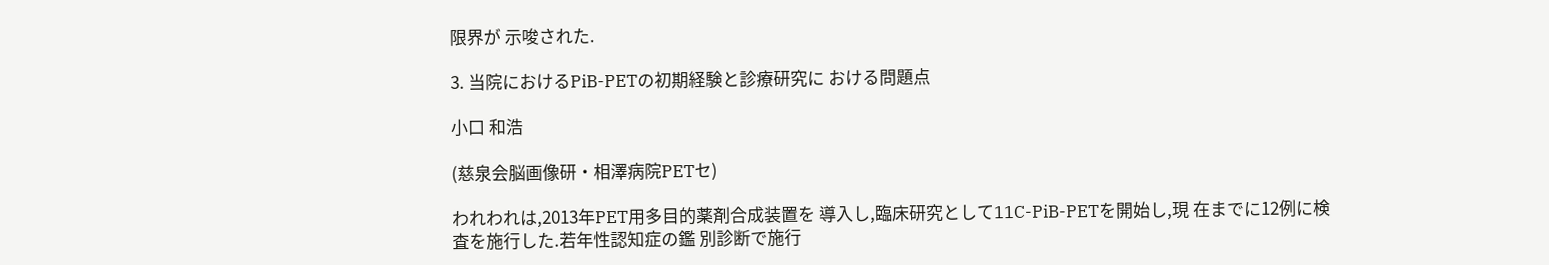限界が 示唆された.

3. 当院におけるPiB-PETの初期経験と診療研究に おける問題点

小口 和浩

(慈泉会脳画像研・相澤病院PETセ)

われわれは,2013年PET用多目的薬剤合成装置を 導入し,臨床研究として11C-PiB-PETを開始し,現 在までに12例に検査を施行した.若年性認知症の鑑 別診断で施行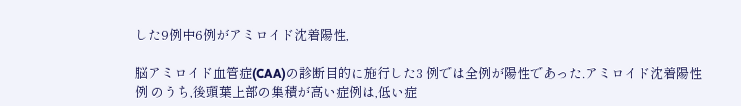した9例中6例がアミロイド沈着陽性,

脳アミロイド血管症(CAA)の診断目的に施行した3 例では全例が陽性であった.アミロイド沈着陽性例 のうち,後頭葉上部の集積が高い症例は,低い症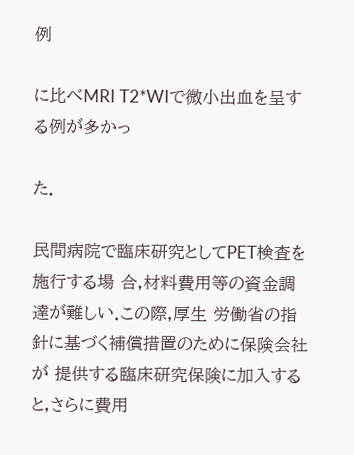例

に比べMRI T2*WIで微小出血を呈する例が多かっ

た.

民間病院で臨床研究としてPET検査を施行する場 合,材料費用等の資金調達が難しい.この際,厚生 労働省の指針に基づく補償措置のために保険会社が 提供する臨床研究保険に加入すると,さらに費用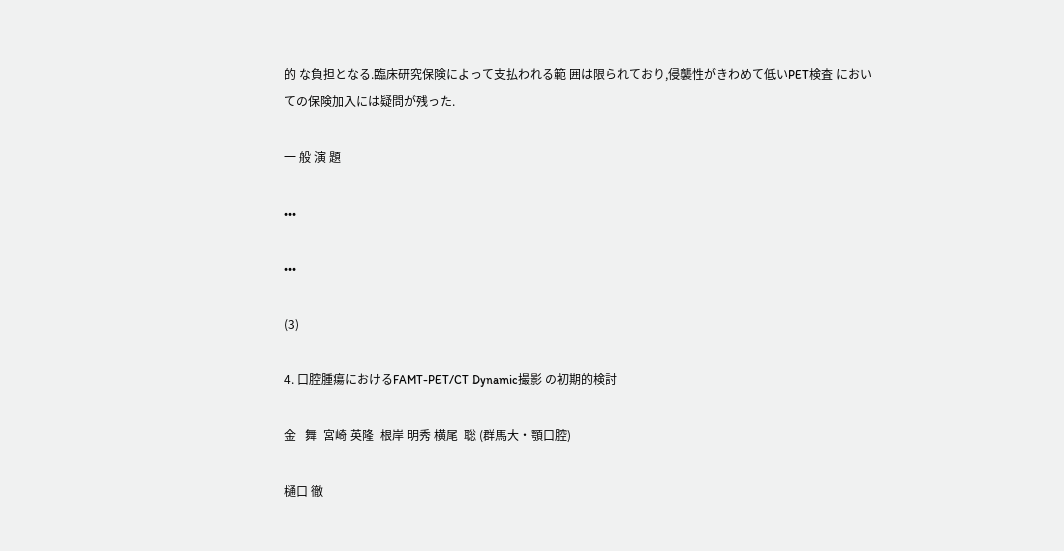的 な負担となる.臨床研究保険によって支払われる範 囲は限られており,侵襲性がきわめて低いPET検査 においての保険加入には疑問が残った.

一 般 演 題

•••

•••

(3)

4. 口腔腫瘍におけるFAMT-PET/CT Dynamic撮影 の初期的検討

金   舞  宮崎 英隆  根岸 明秀 横尾  聡 (群馬大・顎口腔)

樋口 徹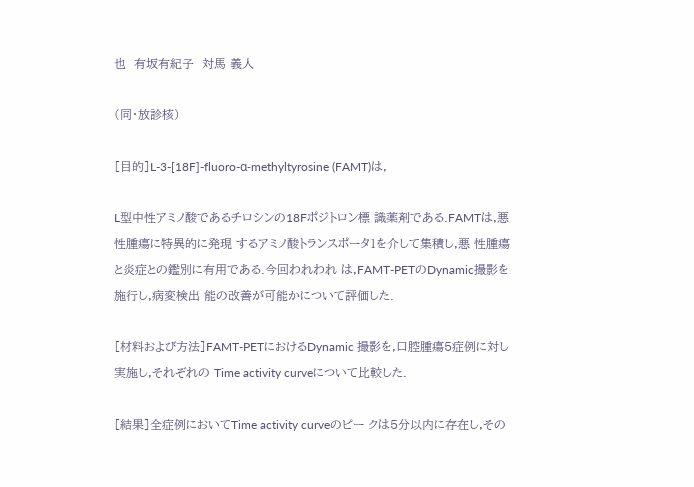也  有坂有紀子  対馬 義人

(同・放診核)

[目的]L-3-[18F]-fluoro-α-methyltyrosine (FAMT)は,

L型中性アミノ酸であるチロシンの18Fポジトロン標 識薬剤である.FAMTは,悪性腫瘍に特異的に発現 するアミノ酸トランスポータ1を介して集積し,悪 性腫瘍と炎症との鑑別に有用である.今回われわれ は,FAMT-PETのDynamic撮影を施行し,病変検出 能の改善が可能かについて評価した.

[材料および方法]FAMT-PETにおけるDynamic 撮影を,口腔腫瘍5症例に対し実施し,それぞれの Time activity curveについて比較した.

[結果]全症例においてTime activity curveのピー クは5分以内に存在し,その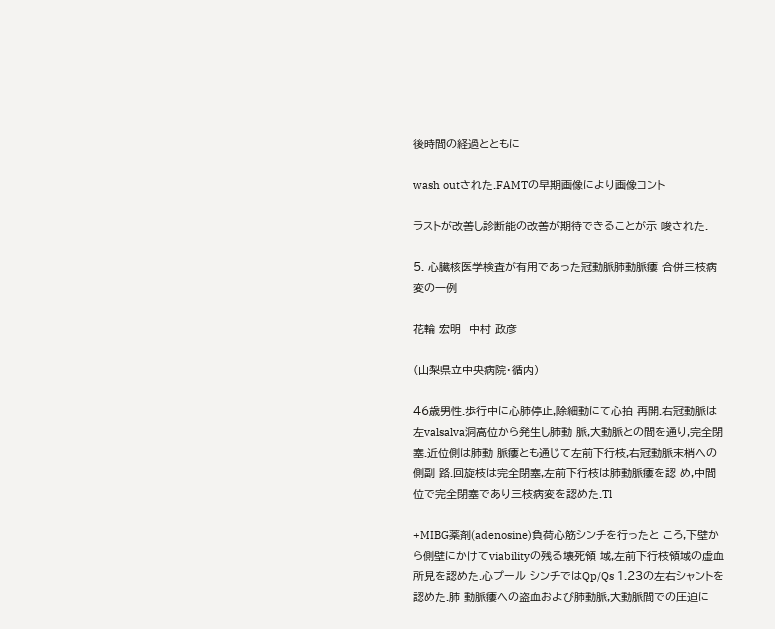後時間の経過とともに

wash outされた.FAMTの早期画像により画像コント

ラストが改善し診断能の改善が期待できることが示 唆された.

5. 心臓核医学検査が有用であった冠動脈肺動脈瘻 合併三枝病変の一例

花輪 宏明  中村 政彦

(山梨県立中央病院・循内)

46歳男性.歩行中に心肺停止,除細動にて心拍 再開.右冠動脈は左valsalva洞高位から発生し肺動 脈,大動脈との間を通り,完全閉塞.近位側は肺動 脈瘻とも通じて左前下行枝,右冠動脈末梢への側副 路.回旋枝は完全閉塞,左前下行枝は肺動脈瘻を認 め,中間位で完全閉塞であり三枝病変を認めた.Tl

+MIBG薬剤(adenosine)負荷心筋シンチを行ったと ころ,下壁から側壁にかけてviabilityの残る壊死領 域,左前下行枝領域の虚血所見を認めた.心プール シンチではQp/Qs 1.23の左右シャントを認めた.肺 動脈瘻への盗血および肺動脈,大動脈間での圧迫に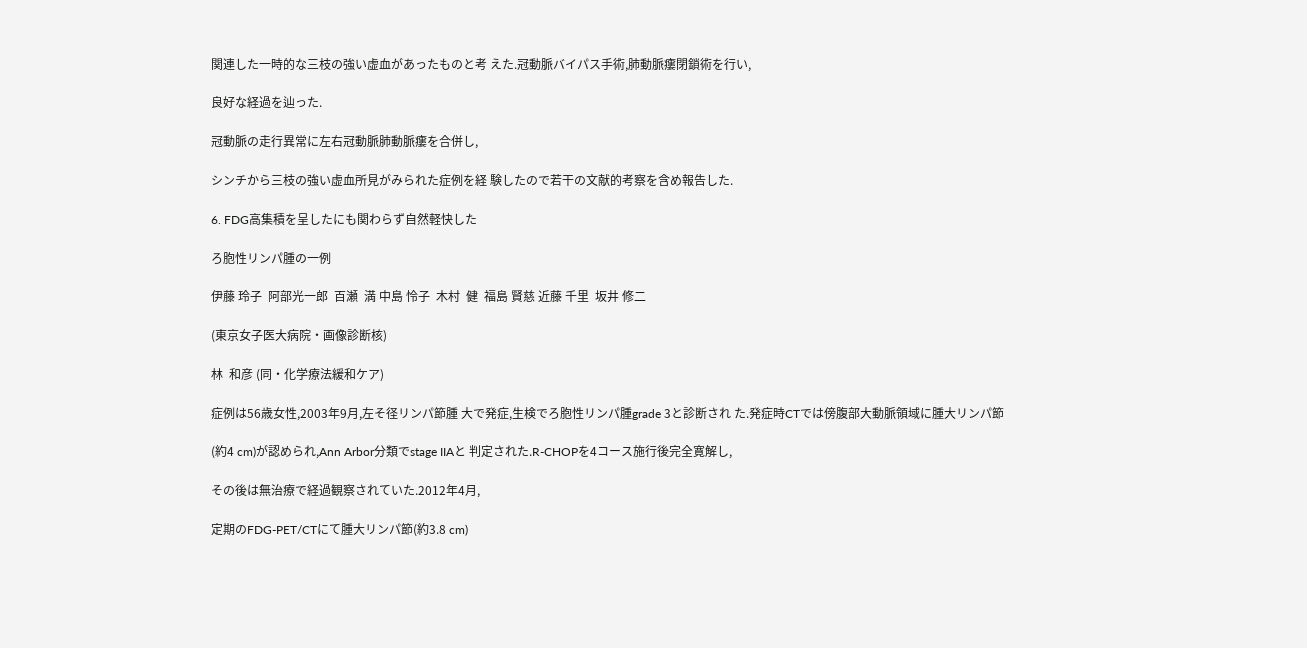関連した一時的な三枝の強い虚血があったものと考 えた.冠動脈バイパス手術,肺動脈瘻閉鎖術を行い,

良好な経過を辿った.

冠動脈の走行異常に左右冠動脈肺動脈瘻を合併し,

シンチから三枝の強い虚血所見がみられた症例を経 験したので若干の文献的考察を含め報告した.

6. FDG高集積を呈したにも関わらず自然軽快した

ろ胞性リンパ腫の一例

伊藤 玲子  阿部光一郎  百瀬  満 中島 怜子  木村  健  福島 賢慈 近藤 千里  坂井 修二

(東京女子医大病院・画像診断核)

林  和彦 (同・化学療法緩和ケア)

症例は56歳女性,2003年9月,左そ径リンパ節腫 大で発症,生検でろ胞性リンパ腫grade 3と診断され た.発症時CTでは傍腹部大動脈領域に腫大リンパ節

(約4 cm)が認められ,Ann Arbor分類でstage IIAと 判定された.R-CHOPを4コース施行後完全寛解し,

その後は無治療で経過観察されていた.2012年4月,

定期のFDG-PET/CTにて腫大リンパ節(約3.8 cm)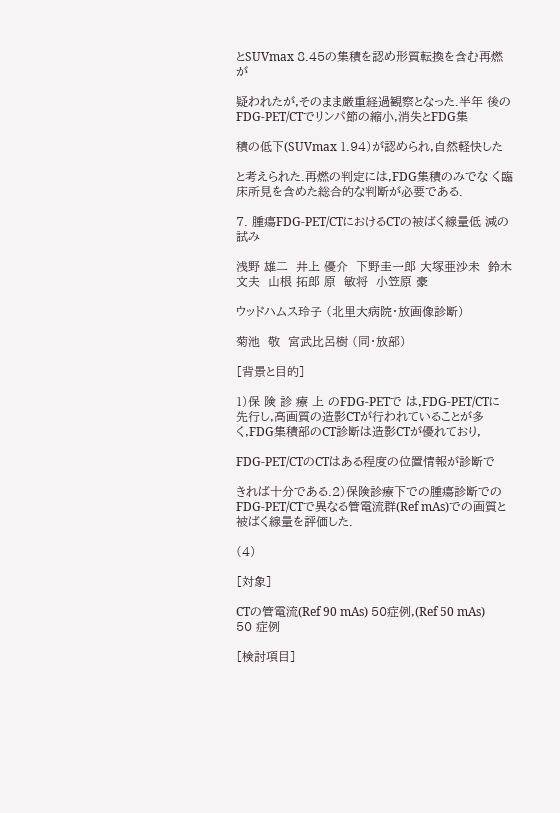とSUVmax 8.45の集積を認め形質転換を含む再燃が

疑われたが,そのまま厳重経過観察となった.半年 後のFDG-PET/CTでリンパ節の縮小,消失とFDG集

積の低下(SUVmax 1.94)が認められ,自然軽快した

と考えられた.再燃の判定には,FDG集積のみでな く臨床所見を含めた総合的な判断が必要である.

7. 腫瘍FDG-PET/CTにおけるCTの被ばく線量低 減の試み

浅野 雄二  井上 優介  下野圭一郎 大塚亜沙未  鈴木 文夫  山根 拓郎 原  敏将  小笠原 豪

ウッドハムス玲子 (北里大病院・放画像診断)

菊池  敬  宮武比呂樹 (同・放部)

[背景と目的]

1)保 険 診 療 上 のFDG-PETで は,FDG-PET/CTに 先行し,高画質の造影CTが行われていることが多 く,FDG集積部のCT診断は造影CTが優れており,

FDG-PET/CTのCTはある程度の位置情報が診断で

きれば十分である.2)保険診療下での腫瘍診断での FDG-PET/CTで異なる管電流群(Ref mAs)での画質と 被ばく線量を評価した.

(4)

[対象]

CTの管電流(Ref 90 mAs) 50症例,(Ref 50 mAs) 50 症例

[検討項目]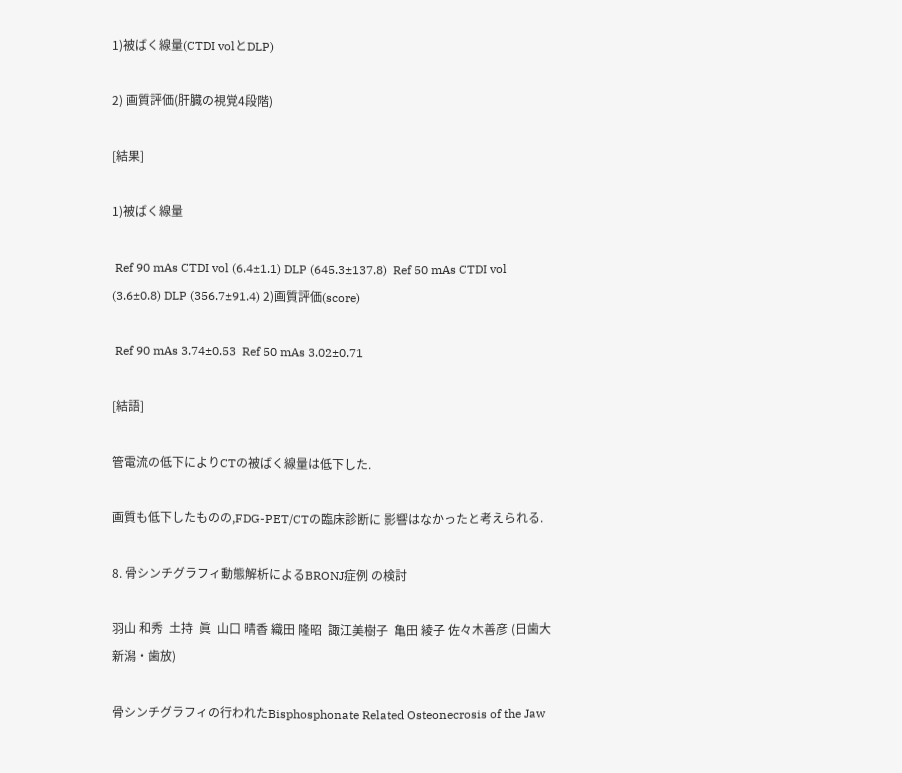1)被ばく線量(CTDI volとDLP)

2) 画質評価(肝臓の視覚4段階)

[結果]

1)被ばく線量

 Ref 90 mAs CTDI vol (6.4±1.1) DLP (645.3±137.8)  Ref 50 mAs CTDI vol (3.6±0.8) DLP (356.7±91.4) 2)画質評価(score)

 Ref 90 mAs 3.74±0.53  Ref 50 mAs 3.02±0.71

[結語]

管電流の低下によりCTの被ばく線量は低下した.

画質も低下したものの,FDG-PET/CTの臨床診断に 影響はなかったと考えられる.

8. 骨シンチグラフィ動態解析によるBRONJ症例 の検討

羽山 和秀  土持  眞  山口 晴香 織田 隆昭  諏江美樹子  亀田 綾子 佐々木善彦 (日歯大新潟・歯放)

骨シンチグラフィの行われたBisphosphonate Related Osteonecrosis of the Jaw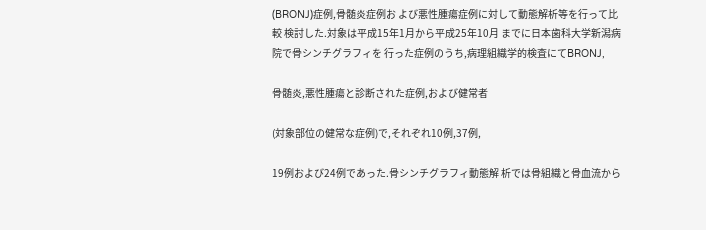(BRONJ)症例,骨髄炎症例お よび悪性腫瘍症例に対して動態解析等を行って比較 検討した.対象は平成15年1月から平成25年10月 までに日本歯科大学新潟病院で骨シンチグラフィを 行った症例のうち,病理組織学的検査にてBRONJ,

骨髄炎,悪性腫瘍と診断された症例,および健常者

(対象部位の健常な症例)で,それぞれ10例,37例,

19例および24例であった.骨シンチグラフィ動態解 析では骨組織と骨血流から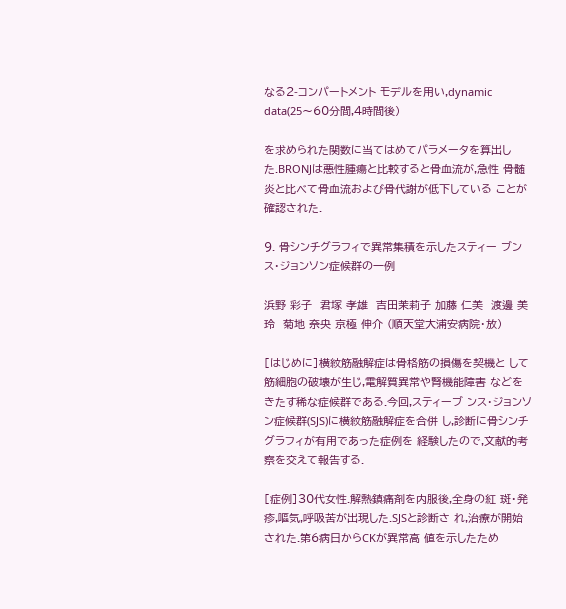なる2-コンパートメント モデルを用い,dynamic data(25〜60分間,4時間後)

を求められた関数に当てはめてパラメータを算出し た.BRONJは悪性腫瘍と比較すると骨血流が,急性 骨髄炎と比べて骨血流および骨代謝が低下している ことが確認された.

9. 骨シンチグラフィで異常集積を示したスティー ブンス・ジョンソン症候群の一例

浜野 彩子  君塚 孝雄  吉田茉莉子 加藤 仁美  渡邊 美玲  菊地 奈央 京極 伸介 (順天堂大浦安病院・放)

[はじめに]横紋筋融解症は骨格筋の損傷を契機と して筋細胞の破壊が生じ,電解質異常や腎機能障害 などをきたす稀な症候群である.今回,スティーブ ンス・ジョンソン症候群(SJS)に横紋筋融解症を合併 し,診断に骨シンチグラフィが有用であった症例を 経験したので,文献的考察を交えて報告する.

[症例]30代女性.解熱鎮痛剤を内服後,全身の紅 斑・発疹,嘔気,呼吸苦が出現した.SJSと診断さ れ,治療が開始された.第6病日からCKが異常高 値を示したため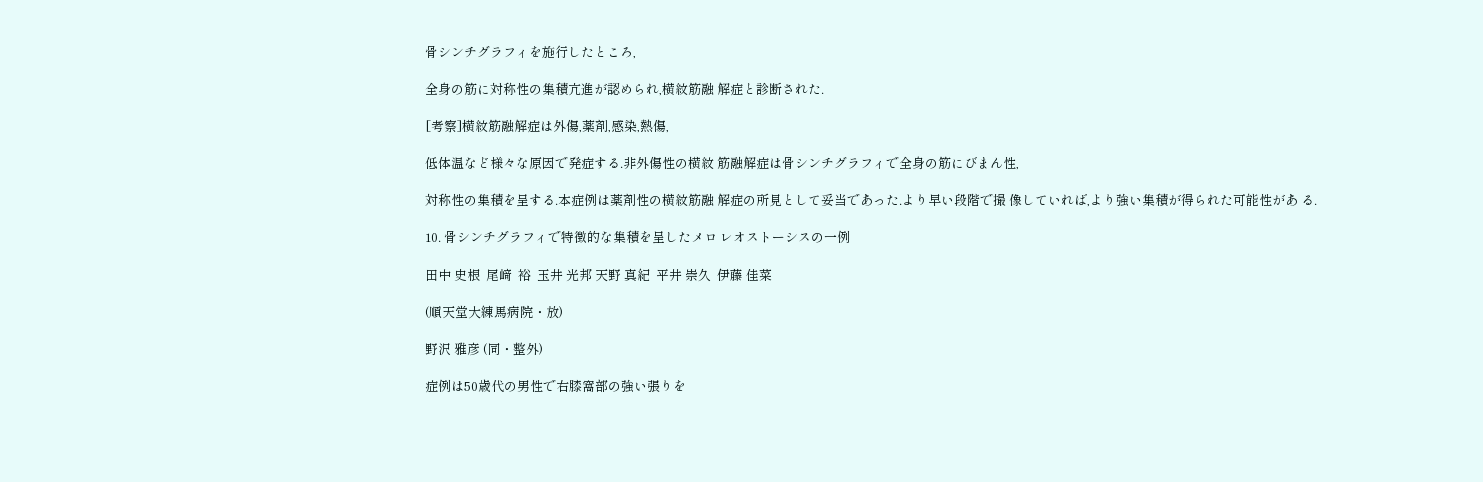骨シンチグラフィを施行したところ,

全身の筋に対称性の集積亢進が認められ,横紋筋融 解症と診断された.

[考察]横紋筋融解症は外傷,薬剤,感染,熱傷,

低体温など様々な原因で発症する.非外傷性の横紋 筋融解症は骨シンチグラフィで全身の筋にびまん性,

対称性の集積を呈する.本症例は薬剤性の横紋筋融 解症の所見として妥当であった.より早い段階で撮 像していれば,より強い集積が得られた可能性があ る.

10. 骨シンチグラフィで特徴的な集積を呈したメロ レオストーシスの一例

田中 史根  尾﨑  裕  玉井 光邦 天野 真紀  平井 崇久  伊藤 佳菜

(順天堂大練馬病院・放)

野沢 雅彦 (同・整外)

症例は50歳代の男性で右膝窩部の強い張りを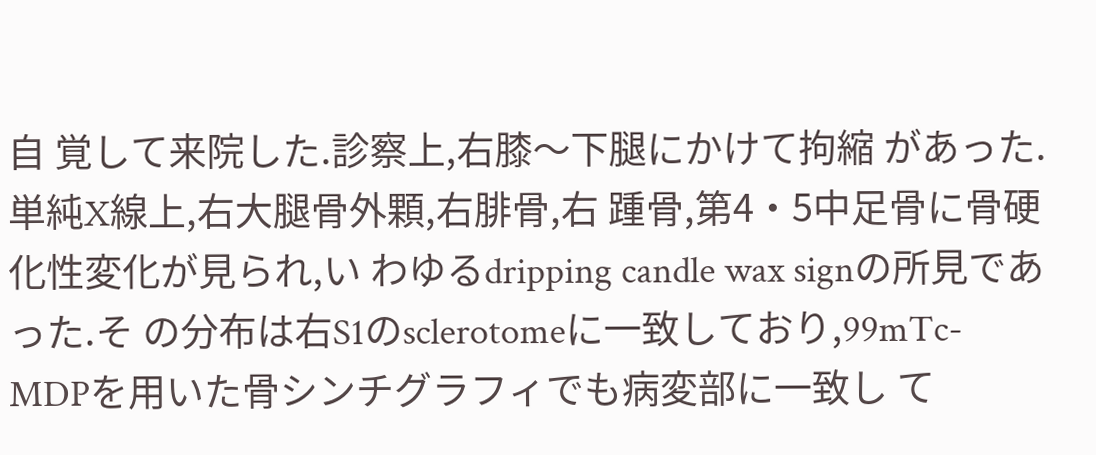自 覚して来院した.診察上,右膝〜下腿にかけて拘縮 があった.単純X線上,右大腿骨外顆,右腓骨,右 踵骨,第4・5中足骨に骨硬化性変化が見られ,い わゆるdripping candle wax signの所見であった.そ の分布は右S1のsclerotomeに一致しており,99mTc- MDPを用いた骨シンチグラフィでも病変部に一致し て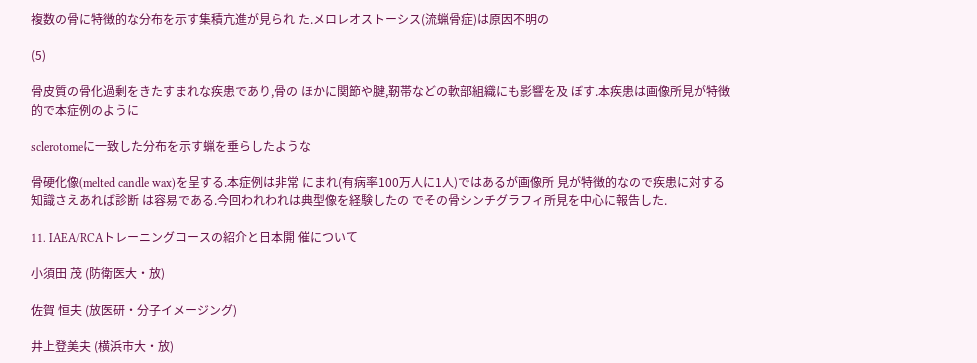複数の骨に特徴的な分布を示す集積亢進が見られ た.メロレオストーシス(流蝋骨症)は原因不明の

(5)

骨皮質の骨化過剰をきたすまれな疾患であり,骨の ほかに関節や腱,靭帯などの軟部組織にも影響を及 ぼす.本疾患は画像所見が特徴的で本症例のように

sclerotomeに一致した分布を示す蝋を垂らしたような

骨硬化像(melted candle wax)を呈する.本症例は非常 にまれ(有病率100万人に1人)ではあるが画像所 見が特徴的なので疾患に対する知識さえあれば診断 は容易である.今回われわれは典型像を経験したの でその骨シンチグラフィ所見を中心に報告した.

11. IAEA/RCAトレーニングコースの紹介と日本開 催について

小須田 茂 (防衛医大・放)

佐賀 恒夫 (放医研・分子イメージング)

井上登美夫 (横浜市大・放)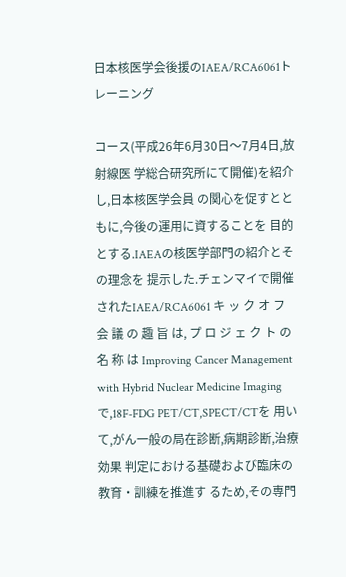日本核医学会後援のIAEA/RCA6061トレーニング

コース(平成26年6月30日〜7月4日,放射線医 学総合研究所にて開催)を紹介し,日本核医学会員 の関心を促すとともに,今後の運用に資することを 目的とする.IAEAの核医学部門の紹介とその理念を 提示した.チェンマイで開催されたIAEA/RCA6061 キ ッ ク オ フ 会 議 の 趣 旨 は, プ ロ ジ ェ ク ト の 名 称 は Improving Cancer Management with Hybrid Nuclear Medicine Imagingで,18F-FDG PET/CT,SPECT/CTを 用いて,がん一般の局在診断,病期診断,治療効果 判定における基礎および臨床の教育・訓練を推進す るため,その専門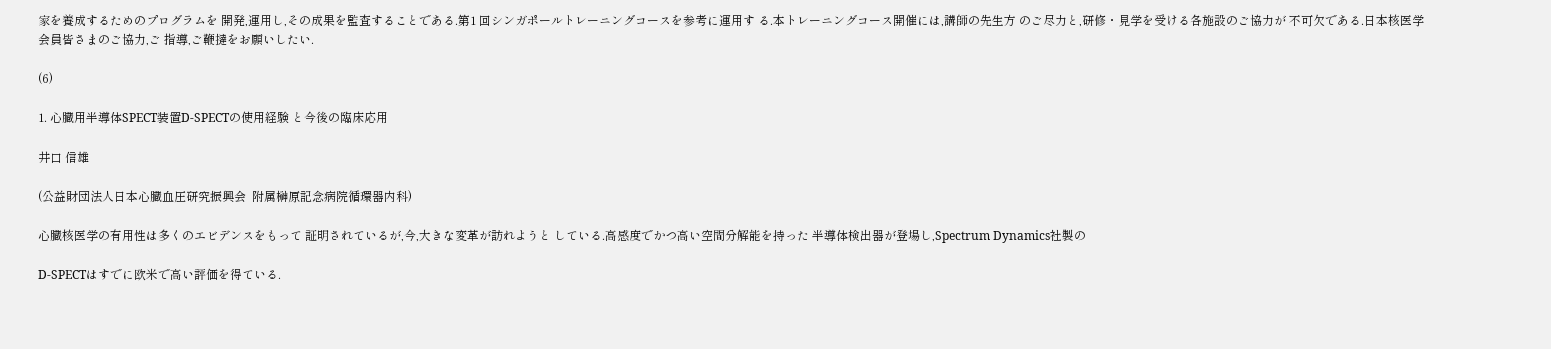家を養成するためのプログラムを 開発,運用し,その成果を監査することである.第1 回シンガポールトレーニングコースを参考に運用す る.本トレーニングコース開催には,講師の先生方 のご尽力と,研修・見学を受ける各施設のご協力が 不可欠である.日本核医学会員皆さまのご協力,ご 指導,ご鞭撻をお願いしたい.

(6)

1. 心臓用半導体SPECT装置D-SPECTの使用経験 と今後の臨床応用

井口 信雄

(公益財団法人日本心臓血圧研究振興会  附属榊原記念病院循環器内科)

心臓核医学の有用性は多くのエビデンスをもって 証明されているが,今,大きな変革が訪れようと している.高感度でかつ高い空間分解能を持った 半導体検出器が登場し,Spectrum Dynamics社製の

D-SPECTはすでに欧米で高い評価を得ている.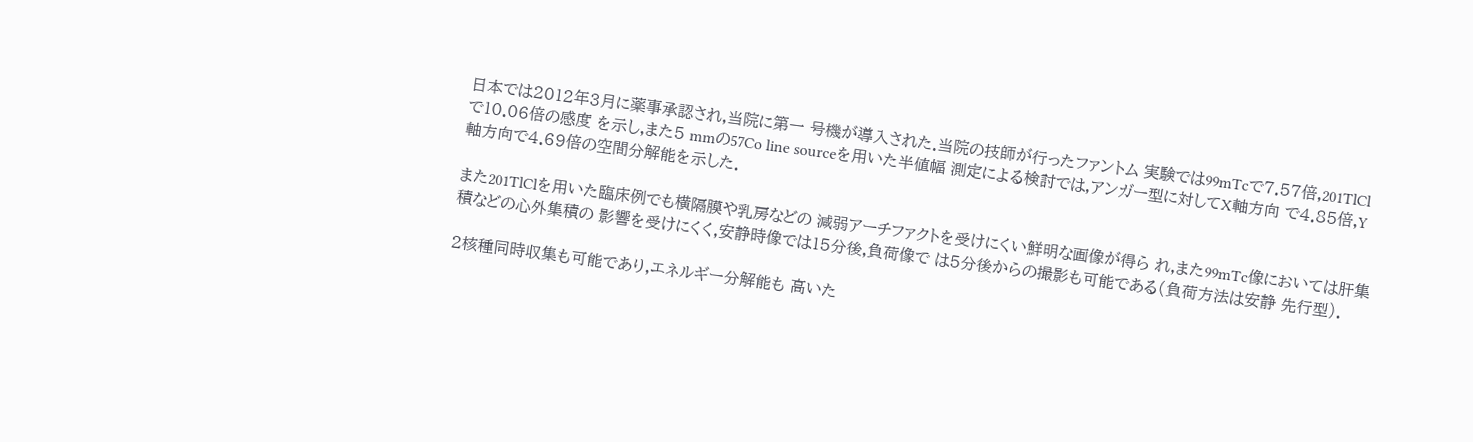日本では2012年3月に薬事承認され,当院に第一 号機が導入された.当院の技師が行ったファントム 実験では99mTcで7.57倍,201TlClで10.06倍の感度 を示し,また5 mmの57Co line sourceを用いた半値幅 測定による検討では,アンガー型に対してX軸方向 で4.85倍,Y軸方向で4.69倍の空間分解能を示した.

また201TlClを用いた臨床例でも横隔膜や乳房などの 減弱アーチファクトを受けにくい鮮明な画像が得ら れ,また99mTc像においては肝集積などの心外集積の 影響を受けにくく,安静時像では15分後,負荷像で は5分後からの撮影も可能である(負荷方法は安静 先行型).

2核種同時収集も可能であり,エネルギー分解能も 高いた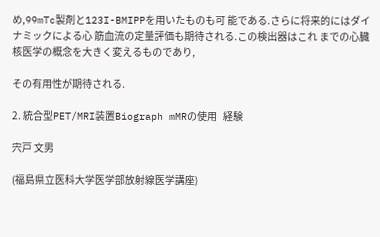め,99mTc製剤と123I-BMIPPを用いたものも可 能である.さらに将来的にはダイナミックによる心 筋血流の定量評価も期待される.この検出器はこれ までの心臓核医学の概念を大きく変えるものであり,

その有用性が期待される.

2. 統合型PET/MRI装置Biograph mMRの使用   経験

宍戸 文男

(福島県立医科大学医学部放射線医学講座)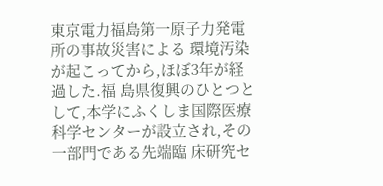東京電力福島第一原子力発電所の事故災害による 環境汚染が起こってから,ほぼ3年が経過した.福 島県復興のひとつとして,本学にふくしま国際医療 科学センターが設立され,その一部門である先端臨 床研究セ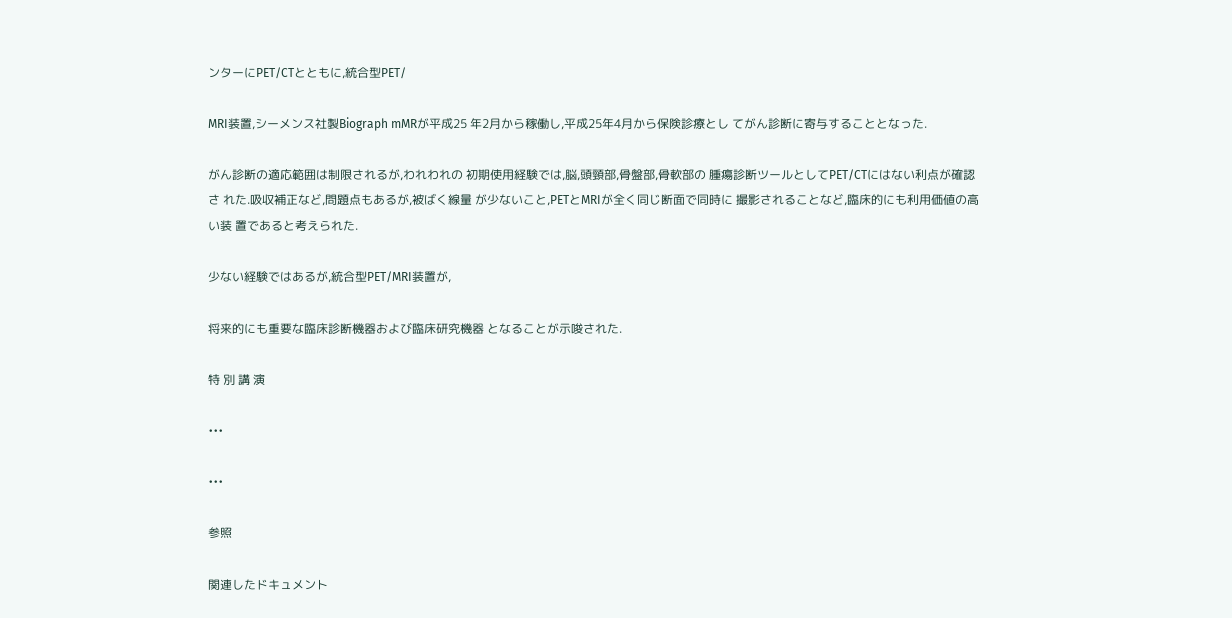ンターにPET/CTとともに,統合型PET/

MRI装置,シーメンス社製Biograph mMRが平成25 年2月から稼働し,平成25年4月から保険診療とし てがん診断に寄与することとなった.

がん診断の適応範囲は制限されるが,われわれの 初期使用経験では,脳,頭頸部,骨盤部,骨軟部の 腫瘍診断ツールとしてPET/CTにはない利点が確認さ れた.吸収補正など,問題点もあるが,被ばく線量 が少ないこと,PETとMRIが全く同じ断面で同時に 撮影されることなど,臨床的にも利用価値の高い装 置であると考えられた.

少ない経験ではあるが,統合型PET/MRI装置が,

将来的にも重要な臨床診断機器および臨床研究機器 となることが示唆された.

特 別 講 演

•••

•••

参照

関連したドキュメント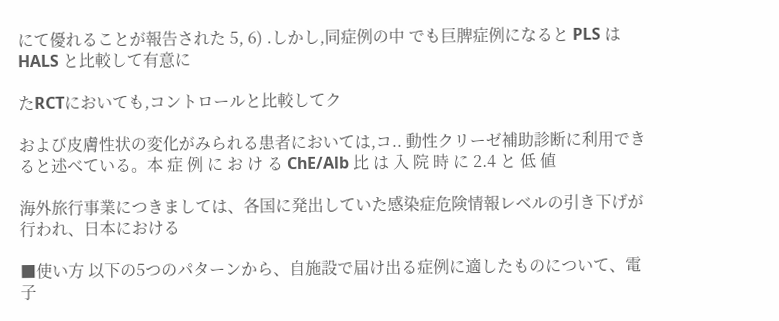にて優れることが報告された 5, 6) .しかし,同症例の中 でも巨脾症例になると PLS は HALS と比較して有意に

たRCTにおいても,コントロールと比較してク

および皮膚性状の変化がみられる患者においては,コ.. 動性クリーゼ補助診断に利用できると述べている。本 症 例 に お け る ChE/Alb 比 は 入 院 時 に 2.4 と 低 値

海外旅行事業につきましては、各国に発出していた感染症危険情報レベルの引き下げが行われ、日本における

■使い方 以下の5つのパターンから、自施設で届け出る症例に適したものについて、電子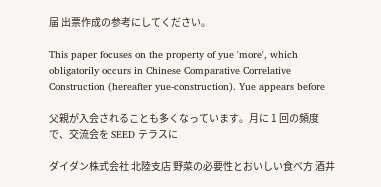届 出票作成の参考にしてください。

This paper focuses on the property of yue 'more', which obligatorily occurs in Chinese Comparative Correlative Construction (hereafter yue-construction). Yue appears before

父親が入会されることも多くなっています。月に 1 回の頻度で、交流会を SEED テラスに

ダイダン株式会社 北陸支店 野菜の必要性とおいしい食べ方 酒井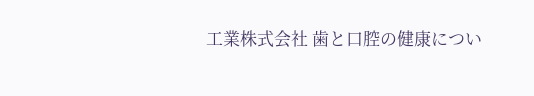工業株式会社 歯と口腔の健康につい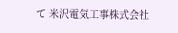て 米沢電気工事株式会社